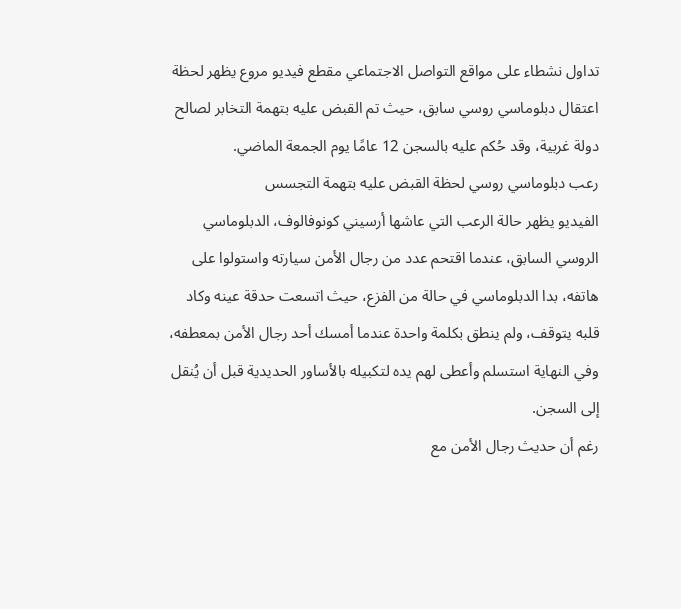تداول نشطاء على مواقع التواصل الاجتماعي مقطع فيديو مروع يظهر لحظة اعتقال دبلوماسي روسي سابق، حيث تم القبض عليه بتهمة التخابر لصالح دولة غربية، وقد حُكم عليه بالسجن 12 عامًا يوم الجمعة الماضي.
رعب دبلوماسي روسي لحظة القبض عليه بتهمة التجسس
الفيديو يظهر حالة الرعب التي عاشها أرسيني كونوفالوف، الدبلوماسي الروسي السابق، عندما اقتحم عدد من رجال الأمن سيارته واستولوا على هاتفه، بدا الدبلوماسي في حالة من الفزع، حيث اتسعت حدقة عينه وكاد قلبه يتوقف، ولم ينطق بكلمة واحدة عندما أمسك أحد رجال الأمن بمعطفه، وفي النهاية استسلم وأعطى لهم يده لتكبيله بالأساور الحديدية قبل أن يُنقل إلى السجن.
رغم أن حديث رجال الأمن مع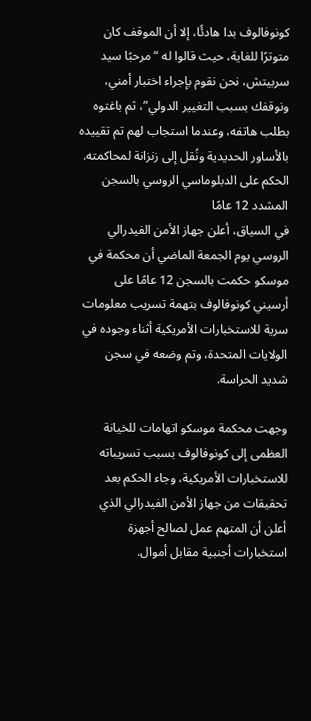كونوفالوف بدا هادئًا، إلا أن الموقف كان متوترًا للغاية، حيث قالوا له “مرحبًا سيد سربيتش، نحن نقوم بإجراء اختبار أمني، ونوقفك بسبب التغيير الدولي”، ثم باغتوه بطلب هاتفه، وعندما استجاب لهم تم تقييده بالأساور الحديدية ونُقل إلى زنزانة لمحاكمته.
الحكم على الدبلوماسي الروسي بالسجن المشدد 12 عامًا
في السياق، أعلن جهاز الأمن الفيدرالي الروسي يوم الجمعة الماضي أن محكمة في موسكو حكمت بالسجن 12 عامًا على أرسيني كونوفالوف بتهمة تسريب معلومات سرية للاستخبارات الأمريكية أثناء وجوده في الولايات المتحدة، وتم وضعه في سجن شديد الحراسة.

وجهت محكمة موسكو اتهامات للخيانة العظمى إلى كونوفالوف بسبب تسريباته للاستخبارات الأمريكية، وجاء الحكم بعد تحقيقات من جهاز الأمن الفيدرالي الذي أعلن أن المتهم عمل لصالح أجهزة استخبارات أجنبية مقابل أموال.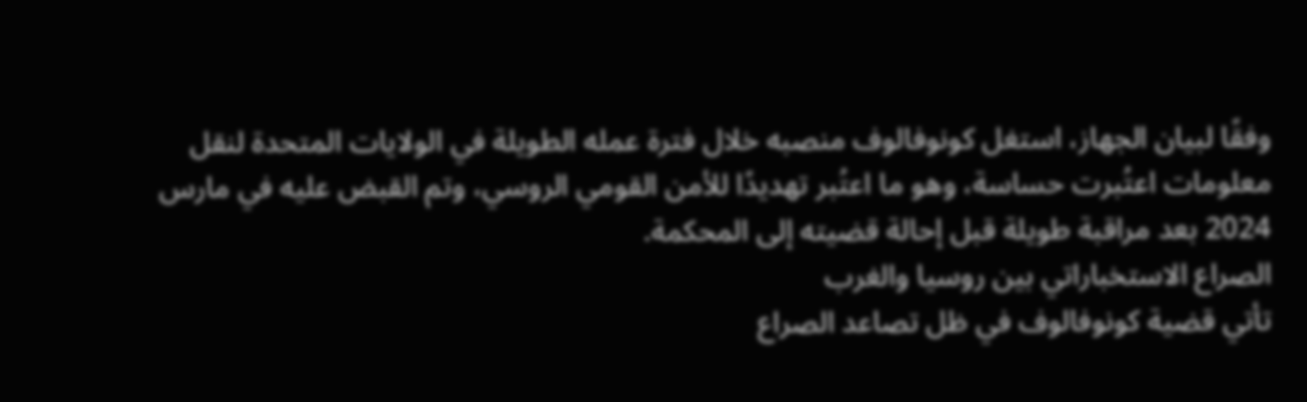وفقًا لبيان الجهاز، استغل كونوفالوف منصبه خلال فترة عمله الطويلة في الولايات المتحدة لنقل معلومات اعتُبرت حساسة، وهو ما اعتُبر تهديدًا للأمن القومي الروسي، وتم القبض عليه في مارس 2024 بعد مراقبة طويلة قبل إحالة قضيته إلى المحكمة.
الصراع الاستخباراتي بين روسيا والغرب
تأتي قضية كونوفالوف في ظل تصاعد الصراع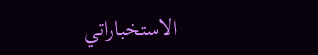الاستخباراتي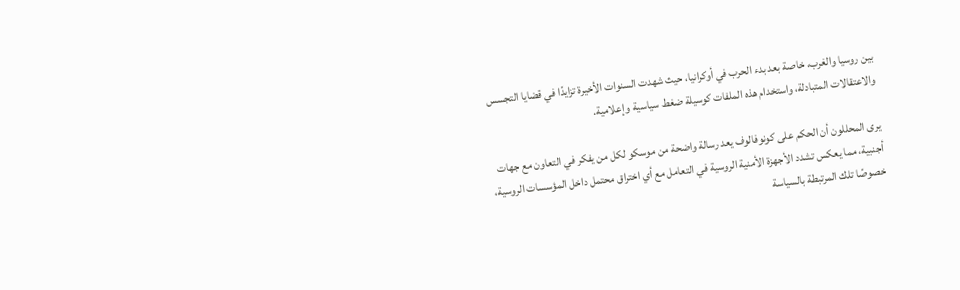بين روسيا والغرب، خاصة بعد بدء الحرب في أوكرانيا، حيث شهدت السنوات الأخيرة تزايدًا في قضايا التجسس والاعتقالات المتبادلة، واستخدام هذه الملفات كوسيلة ضغط سياسية وإعلامية.

يرى المحللون أن الحكم على كونوفالوف يعد رسالة واضحة من موسكو لكل من يفكر في التعاون مع جهات أجنبية، مما يعكس تشدد الأجهزة الأمنية الروسية في التعامل مع أي اختراق محتمل داخل المؤسسات الروسية، خصوصًا تلك المرتبطة بالسياسة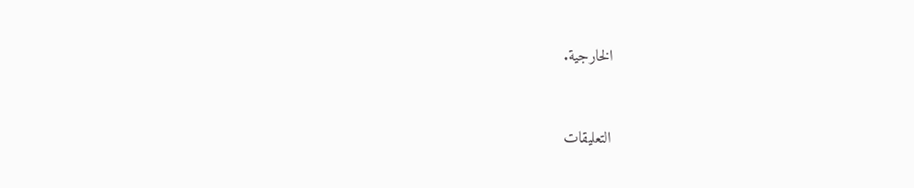الخارجية.


التعليقات